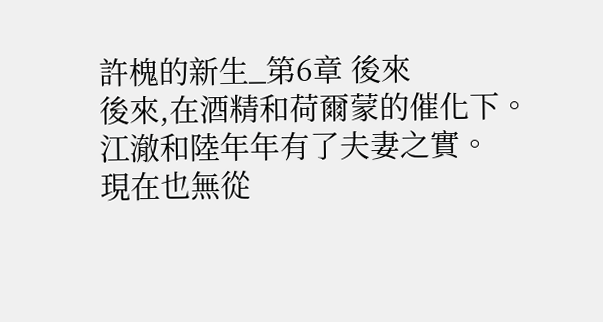許槐的新生_第6章 後來
後來,在酒精和荷爾蒙的催化下。
江澈和陸年年有了夫妻之實。
現在也無從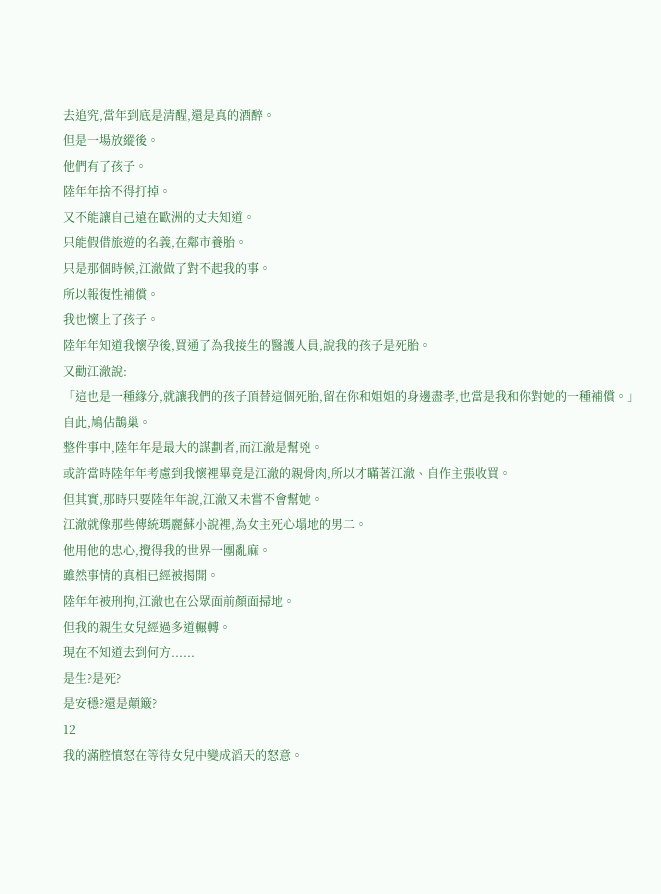去追究,當年到底是清醒,還是真的酒醉。
但是一場放縱後。
他們有了孩子。
陸年年捨不得打掉。
又不能讓自己遠在歐洲的丈夫知道。
只能假借旅遊的名義,在鄰市養胎。
只是那個時候,江澈做了對不起我的事。
所以報復性補償。
我也懷上了孩子。
陸年年知道我懷孕後,買通了為我接生的醫護人員,說我的孩子是死胎。
又勸江澈說:
「這也是一種緣分,就讓我們的孩子頂替這個死胎,留在你和姐姐的身邊盡孝,也當是我和你對她的一種補償。」
自此,鳩佔鵲巢。
整件事中,陸年年是最大的謀劃者,而江澈是幫兇。
或許當時陸年年考慮到我懷裡畢竟是江澈的親骨肉,所以才瞞著江澈、自作主張收買。
但其實,那時只要陸年年說,江澈又未嘗不會幫她。
江澈就像那些傳統瑪麗蘇小說裡,為女主死心塌地的男二。
他用他的忠心,攪得我的世界一團亂麻。
雖然事情的真相已經被揭開。
陸年年被刑拘,江澈也在公眾面前顏面掃地。
但我的親生女兒經過多道輾轉。
現在不知道去到何方......
是生?是死?
是安穩?還是顛簸?
12
我的滿腔憤怒在等待女兒中變成滔天的怒意。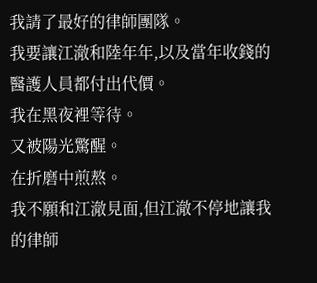我請了最好的律師團隊。
我要讓江澈和陸年年,以及當年收錢的醫護人員都付出代價。
我在黑夜裡等待。
又被陽光驚醒。
在折磨中煎熬。
我不願和江澈見面,但江澈不停地讓我的律師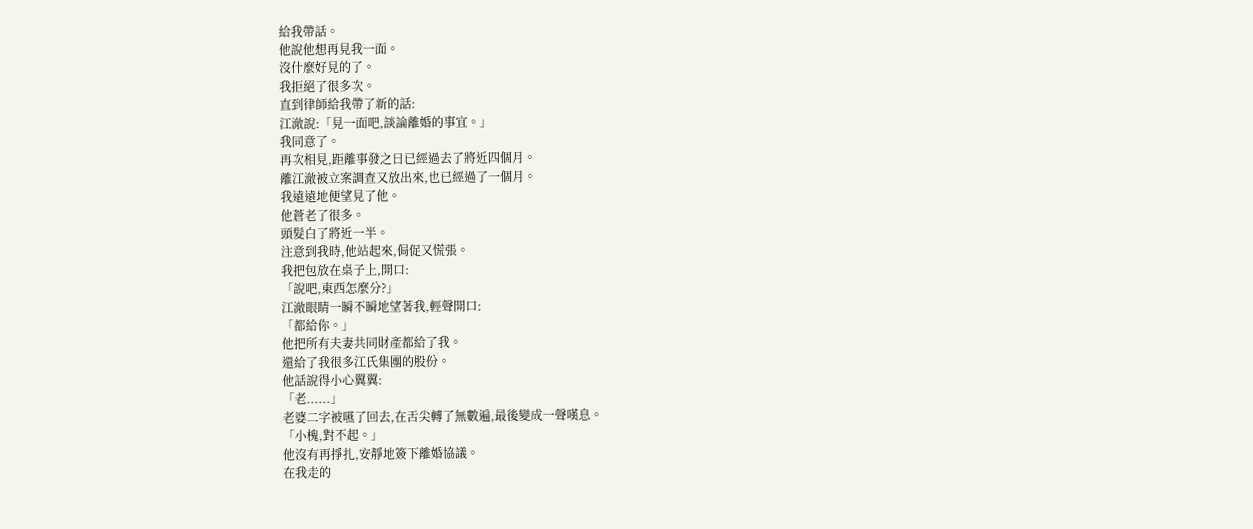給我帶話。
他說他想再見我一面。
沒什麼好見的了。
我拒絕了很多次。
直到律師給我帶了新的話:
江澈說:「見一面吧,談論離婚的事宜。」
我同意了。
再次相見,距離事發之日已經過去了將近四個月。
離江澈被立案調查又放出來,也已經過了一個月。
我遠遠地便望見了他。
他蒼老了很多。
頭髮白了將近一半。
注意到我時,他站起來,侷促又慌張。
我把包放在桌子上,開口:
「說吧,東西怎麼分?」
江澈眼睛一瞬不瞬地望著我,輕聲開口:
「都給你。」
他把所有夫妻共同財產都給了我。
還給了我很多江氏集團的股份。
他話說得小心翼翼:
「老......」
老婆二字被嚥了回去,在舌尖轉了無數遍,最後變成一聲嘆息。
「小槐,對不起。」
他沒有再掙扎,安靜地簽下離婚協議。
在我走的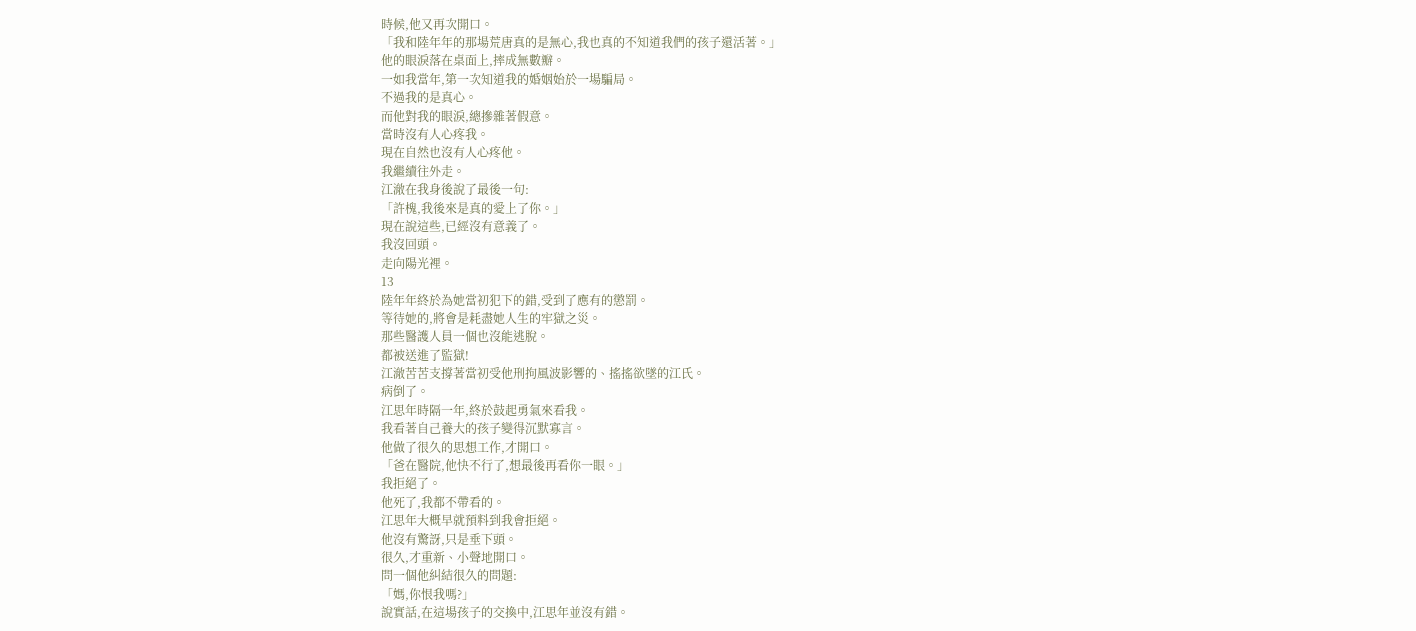時候,他又再次開口。
「我和陸年年的那場荒唐真的是無心,我也真的不知道我們的孩子還活著。」
他的眼淚落在桌面上,摔成無數瓣。
一如我當年,第一次知道我的婚姻始於一場騙局。
不過我的是真心。
而他對我的眼淚,總摻雜著假意。
當時沒有人心疼我。
現在自然也沒有人心疼他。
我繼續往外走。
江澈在我身後說了最後一句:
「許槐,我後來是真的愛上了你。」
現在說這些,已經沒有意義了。
我沒回頭。
走向陽光裡。
13
陸年年終於為她當初犯下的錯,受到了應有的懲罰。
等待她的,將會是耗盡她人生的牢獄之災。
那些醫護人員一個也沒能逃脫。
都被送進了監獄!
江澈苦苦支撐著當初受他刑拘風波影響的、搖搖欲墜的江氏。
病倒了。
江思年時隔一年,終於鼓起勇氣來看我。
我看著自己養大的孩子變得沉默寡言。
他做了很久的思想工作,才開口。
「爸在醫院,他快不行了,想最後再看你一眼。」
我拒絕了。
他死了,我都不帶看的。
江思年大概早就預料到我會拒絕。
他沒有驚訝,只是垂下頭。
很久,才重新、小聲地開口。
問一個他糾結很久的問題:
「媽,你恨我嗎?」
說實話,在這場孩子的交換中,江思年並沒有錯。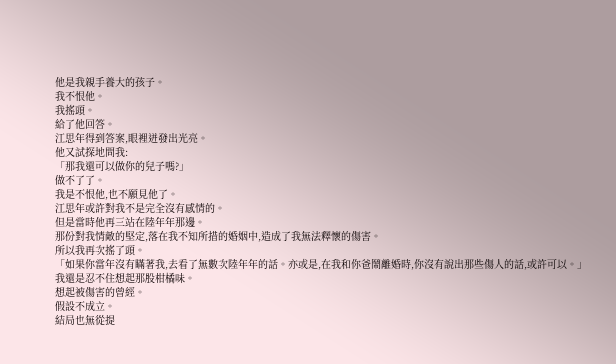他是我親手養大的孩子。
我不恨他。
我搖頭。
給了他回答。
江思年得到答案,眼裡迸發出光亮。
他又試探地問我:
「那我還可以做你的兒子嗎?」
做不了了。
我是不恨他,也不願見他了。
江思年或許對我不是完全沒有感情的。
但是當時他再三站在陸年年那邊。
那份對我情敵的堅定,落在我不知所措的婚姻中,造成了我無法釋懷的傷害。
所以我再次搖了頭。
「如果你當年沒有瞞著我,去看了無數次陸年年的話。亦或是,在我和你爸鬧離婚時,你沒有說出那些傷人的話,或許可以。」
我還是忍不住想起那股柑橘味。
想起被傷害的曾經。
假設不成立。
結局也無從提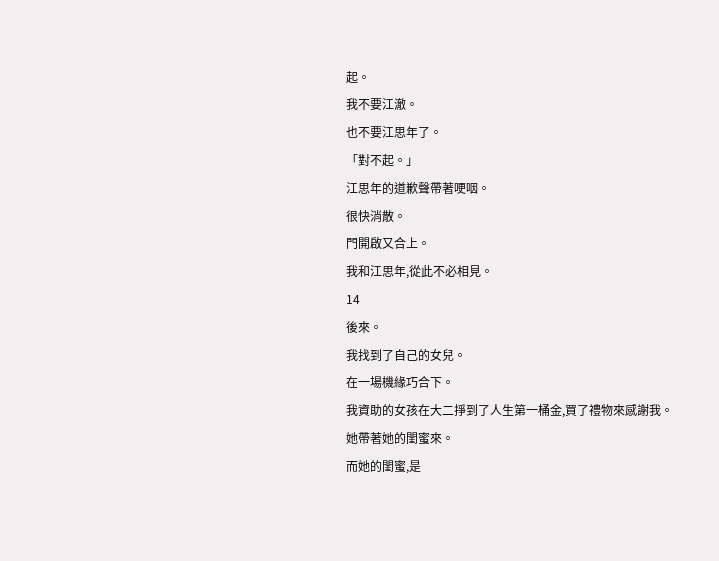起。
我不要江澈。
也不要江思年了。
「對不起。」
江思年的道歉聲帶著哽咽。
很快消散。
門開啟又合上。
我和江思年,從此不必相見。
14
後來。
我找到了自己的女兒。
在一場機緣巧合下。
我資助的女孩在大二掙到了人生第一桶金,買了禮物來感謝我。
她帶著她的閨蜜來。
而她的閨蜜,是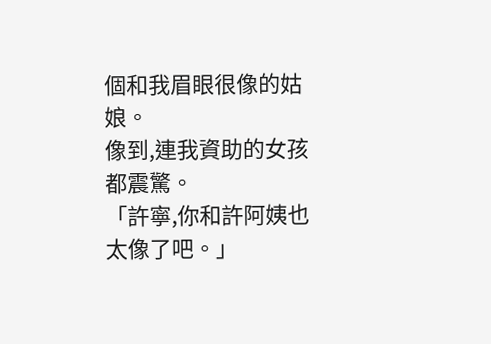個和我眉眼很像的姑娘。
像到,連我資助的女孩都震驚。
「許寧,你和許阿姨也太像了吧。」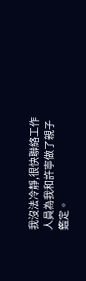我沒法冷靜,很快聯絡工作人員為我和許寧做了親子鑑定。